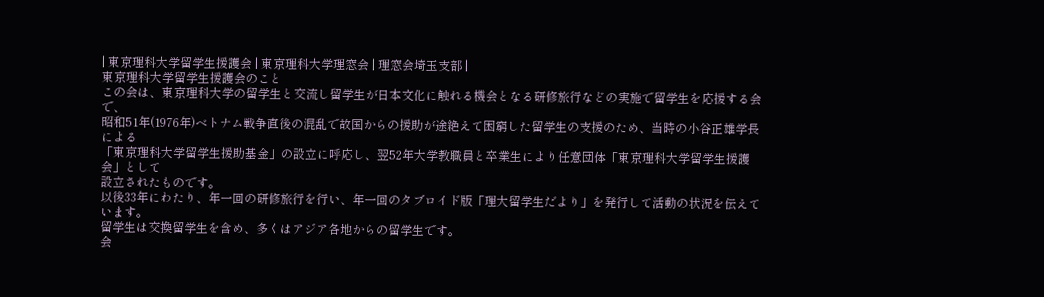| 東京理科大学留学生援護会 | 東京理科大学理窓会 | 理窓会埼玉支部 |
東京理科大学留学生援護会のこと
この会は、東京理科大学の留学生と交流し留学生が日本文化に触れる機会となる研修旅行などの実施で留学生を応援する会で、
昭和51年(1976年)ベトナム戦争直後の混乱で故国からの援助が途絶えて困窮した留学生の支援のため、当時の小谷正雄学長による
「東京理科大学留学生援助基金」の設立に呼応し、翌52年大学教職員と卒業生により任意団体「東京理科大学留学生援護会」として
設立されたものです。
以後33年にわたり、年一回の研修旅行を行い、年一回のタブロイド版「理大留学生だより」を発行して活動の状況を伝えています。
留学生は交換留学生を含め、多くはアジア各地からの留学生です。
会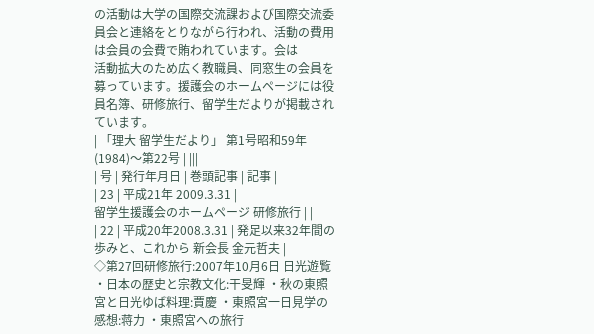の活動は大学の国際交流課および国際交流委員会と連絡をとりながら行われ、活動の費用は会員の会費で賄われています。会は
活動拡大のため広く教職員、同窓生の会員を募っています。援護会のホームページには役員名簿、研修旅行、留学生だよりが掲載されています。
| 「理大 留学生だより」 第1号昭和59年(1984)〜第22号 | |||
| 号 | 発行年月日 | 巻頭記事 | 記事 |
| 23 | 平成21年 2009.3.31 |
留学生援護会のホームページ 研修旅行 | |
| 22 | 平成20年2008.3.31 | 発足以来32年間の歩みと、これから 新会長 金元哲夫 |
◇第27回研修旅行:2007年10月6日 日光遊覧 ・日本の歴史と宗教文化:干旻輝 ・秋の東照宮と日光ゆば料理:賈慶 ・東照宮一日見学の感想:蒋力 ・東照宮への旅行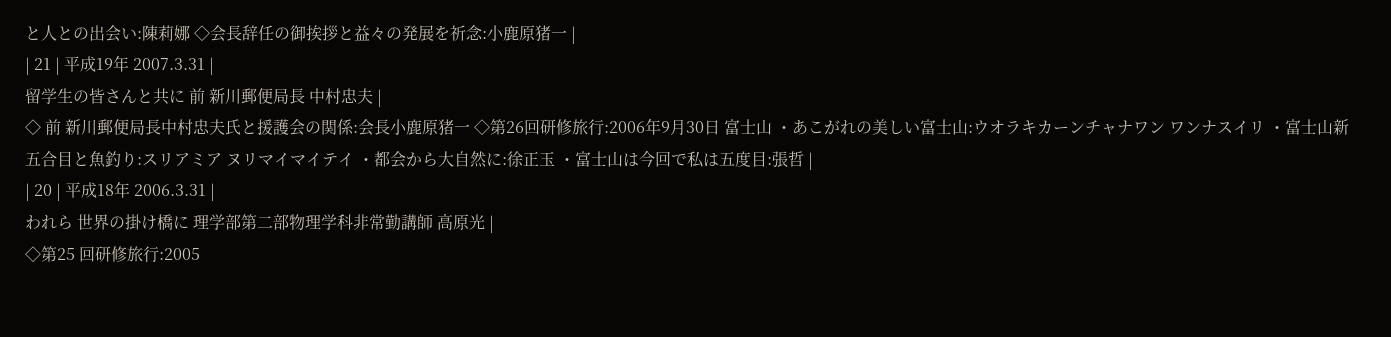と人との出会い:陳莉娜 ◇会長辞任の御挨拶と益々の発展を祈念:小鹿原猪一 |
| 21 | 平成19年 2007.3.31 |
留学生の皆さんと共に 前 新川郵便局長 中村忠夫 |
◇ 前 新川郵便局長中村忠夫氏と援護会の関係:会長小鹿原猪一 ◇第26回研修旅行:2006年9月30日 富士山 ・あこがれの美しい富士山:ウオラキカーンチャナワン ワンナスイリ ・富士山新五合目と魚釣り:スリアミア ヌリマイマイテイ ・都会から大自然に:徐正玉 ・富士山は今回で私は五度目:張哲 |
| 20 | 平成18年 2006.3.31 |
われら 世界の掛け橋に 理学部第二部物理学科非常勤講師 高原光 |
◇第25 回研修旅行:2005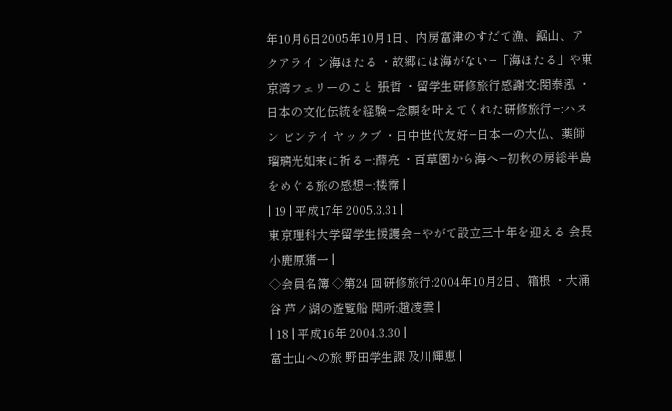年10月6日2005年10月1日、内房富津のすだて漁、鋸山、アクアライ ン海ほたる ・故郷には海がない−「海ほたる」や東京湾フェリーのこと 張哲 ・留学生研修旅行感謝文:閔泰泓 ・日本の文化伝統を経験−念願を叶えてくれた研修旅行−:ハヌン ビンテイ ヤックブ ・日中世代友好−日本一の大仏、薬師瑠璃光如来に祈る−:薛亮 ・百草園から海へ−初秋の房総半島をめぐる旅の感想−:楼霈 |
| 19 | 平成17年 2005.3.31 |
東京理科大学留学生援護会−やがて設立三十年を迎える 会長 小鹿原猪一 |
◇会員名簿 ◇第24 回研修旅行:2004年10月2日、箱根 ・大涌谷 芦ノ湖の遊覧船 関所:趙凌雲 |
| 18 | 平成16年 2004.3.30 |
富士山への旅 野田学生課 及川輝恵 |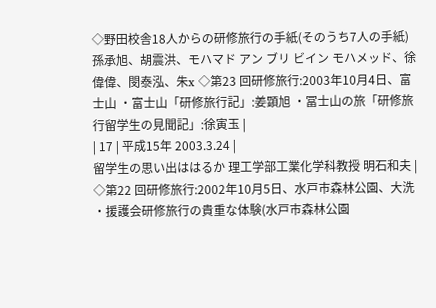◇野田校舎18人からの研修旅行の手紙(そのうち7人の手紙)孫承旭、胡震洪、モハマド アン ブリ ビイン モハメッド、徐偉偉、閔泰泓、朱x ◇第23 回研修旅行:2003年10月4日、富士山 ・富士山「研修旅行記」:姜顕旭 ・冨士山の旅「研修旅行留学生の見聞記」:徐寅玉 |
| 17 | 平成15年 2003.3.24 |
留学生の思い出ははるか 理工学部工業化学科教授 明石和夫 |
◇第22 回研修旅行:2002年10月5日、水戸市森林公園、大洗 ・援護会研修旅行の貴重な体験(水戸市森林公園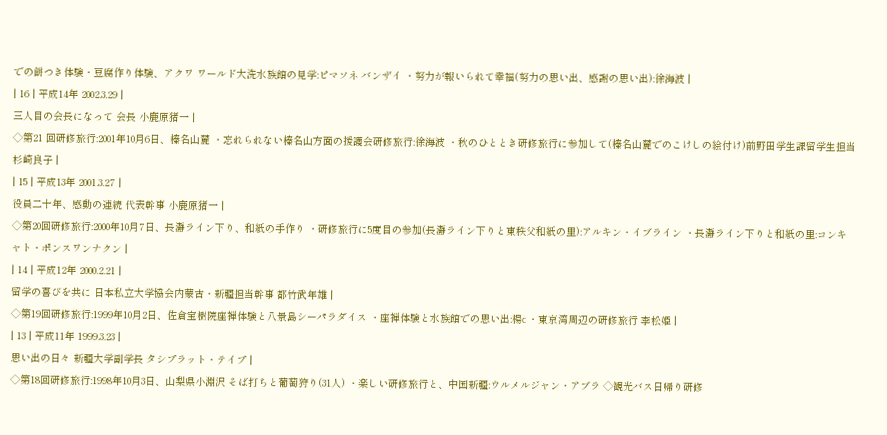での餅つき体験・豆腐作り体験、アクワ ワールド大洗水族館の見学:ピマソネ バンザイ ・努力が報いられて幸福(努力の思い出、感謝の思い出):徐海波 |
| 16 | 平成14年 2002.3.29 |
三人目の会長になって 会長 小鹿原猪一 |
◇第21 回研修旅行:2001年10月6日、榛名山麓 ・忘れられない榛名山方面の援護会研修旅行:徐海波 ・秋のひととき研修旅行に参加して(榛名山麓でのこけしの絵付け)前野田学生課留学生担当 杉崎良子 |
| 15 | 平成13年 2001.3.27 |
役員二十年、感動の連続 代表幹事 小鹿原猪一 |
◇第20回研修旅行:2000年10月7日、長瀞ライン下り、和紙の手作り ・研修旅行に5度目の参加(長瀞ライン下りと東秩父和紙の里):アルキン・イブライン ・長瀞ライン下りと和紙の里:コンキャト・ポンスワンナクン |
| 14 | 平成12年 2000.2.21 |
留学の喜びを共に 日本私立大学協会内蒙古・新疆担当幹事 都竹武年雄 |
◇第19回研修旅行:1999年10月2日、佐倉宝樹院座禅体験と八景島シーパラダイス ・座禅体験と水族館での思い出:楊c ・東京湾周辺の研修旅行 李松姫 |
| 13 | 平成11年 1999.3.23 |
思い出の日々 新疆大学副学長 タシプラット・テイプ |
◇第18回研修旅行:1998年10月3日、山梨県小淵沢 そば打ちと葡萄狩り(31人) ・楽しい研修旅行と、中国新疆:ウルメルジャン・アブラ ◇観光バス日帰り研修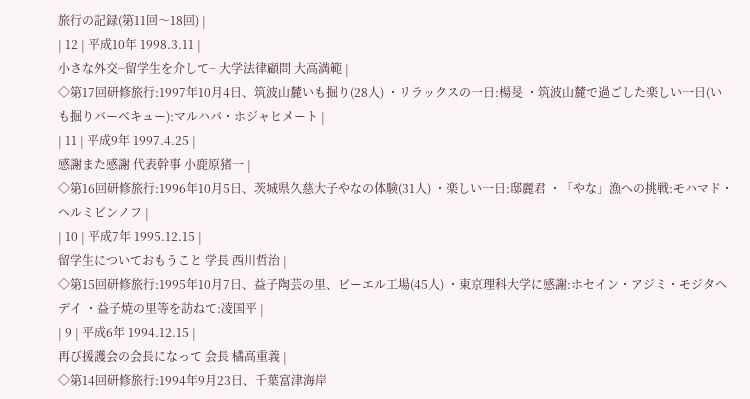旅行の記録(第11回〜18回) |
| 12 | 平成10年 1998.3.11 |
小さな外交−留学生を介して− 大学法律顧問 大高満範 |
◇第17回研修旅行:1997年10月4日、筑波山麓いも掘り(28人) ・リラックスの一日:楊旻 ・筑波山麓で過ごした楽しい一日(いも掘りバーベキュー):マルハバ・ホジャヒメート |
| 11 | 平成9年 1997.4.25 |
感謝また感謝 代表幹事 小鹿原猪一 |
◇第16回研修旅行:1996年10月5日、茨城県久慈大子やなの体験(31人) ・楽しい一日:邸麗君 ・「やな」漁への挑戦:モハマド・ヘルミビンノフ |
| 10 | 平成7年 1995.12.15 |
留学生についておもうこと 学長 西川哲治 |
◇第15回研修旅行:1995年10月7日、益子陶芸の里、ビーエル工場(45人) ・東京理科大学に感謝:ホセイン・アジミ・モジタヘデイ ・益子焼の里等を訪ねて:凌国平 |
| 9 | 平成6年 1994.12.15 |
再び援護会の会長になって 会長 橘高重義 |
◇第14回研修旅行:1994年9月23日、千葉富津海岸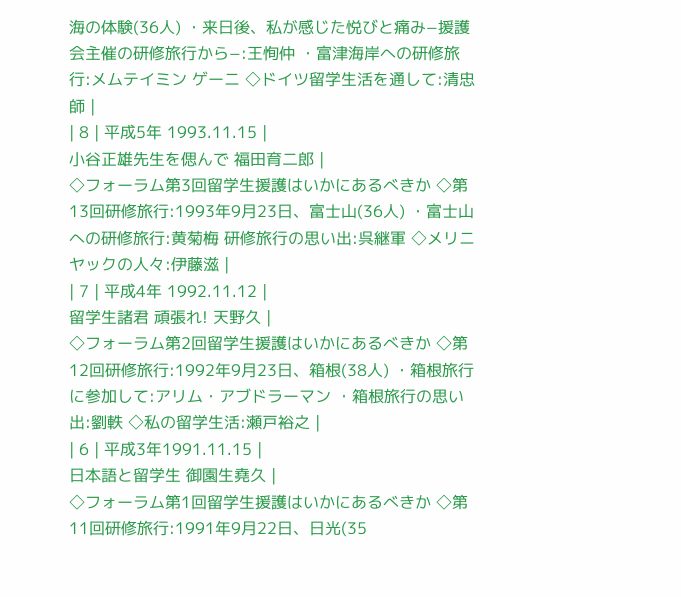海の体験(36人) ・来日後、私が感じた悦びと痛み−援護会主催の研修旅行から−:王恂仲 ・富津海岸への研修旅行:メムテイミン ゲーニ ◇ドイツ留学生活を通して:清忠師 |
| 8 | 平成5年 1993.11.15 |
小谷正雄先生を偲んで 福田育二郎 |
◇フォーラム第3回留学生援護はいかにあるべきか ◇第13回研修旅行:1993年9月23日、富士山(36人) ・富士山への研修旅行:黄菊梅 研修旅行の思い出:呉継軍 ◇メリニヤックの人々:伊藤滋 |
| 7 | 平成4年 1992.11.12 |
留学生諸君 頑張れ! 天野久 |
◇フォーラム第2回留学生援護はいかにあるべきか ◇第12回研修旅行:1992年9月23日、箱根(38人) ・箱根旅行に参加して:アリム・アブドラーマン ・箱根旅行の思い出:劉軼 ◇私の留学生活:瀬戸裕之 |
| 6 | 平成3年1991.11.15 |
日本語と留学生 御園生堯久 |
◇フォーラム第1回留学生援護はいかにあるべきか ◇第11回研修旅行:1991年9月22日、日光(35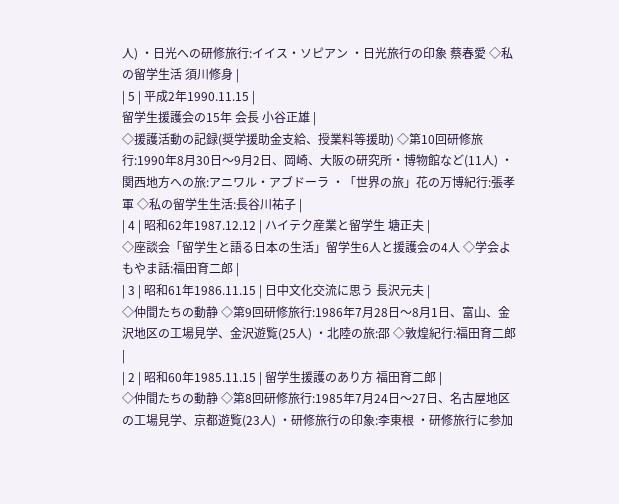人) ・日光への研修旅行:イイス・ソピアン ・日光旅行の印象 蔡春愛 ◇私の留学生活 須川修身 |
| 5 | 平成2年1990.11.15 |
留学生援護会の15年 会長 小谷正雄 |
◇援護活動の記録(奨学援助金支給、授業料等援助) ◇第10回研修旅行:1990年8月30日〜9月2日、岡崎、大阪の研究所・博物館など(11人) ・関西地方への旅:アニワル・アブドーラ ・「世界の旅」花の万博紀行:張孝軍 ◇私の留学生生活:長谷川祐子 |
| 4 | 昭和62年1987.12.12 | ハイテク産業と留学生 塘正夫 |
◇座談会「留学生と語る日本の生活」留学生6人と援護会の4人 ◇学会よもやま話:福田育二郎 |
| 3 | 昭和61年1986.11.15 | 日中文化交流に思う 長沢元夫 |
◇仲間たちの動静 ◇第9回研修旅行:1986年7月28日〜8月1日、富山、金沢地区の工場見学、金沢遊覧(25人) ・北陸の旅:邵 ◇敦煌紀行:福田育二郎 |
| 2 | 昭和60年1985.11.15 | 留学生援護のあり方 福田育二郎 |
◇仲間たちの動静 ◇第8回研修旅行:1985年7月24日〜27日、名古屋地区の工場見学、京都遊覧(23人) ・研修旅行の印象:李東根 ・研修旅行に参加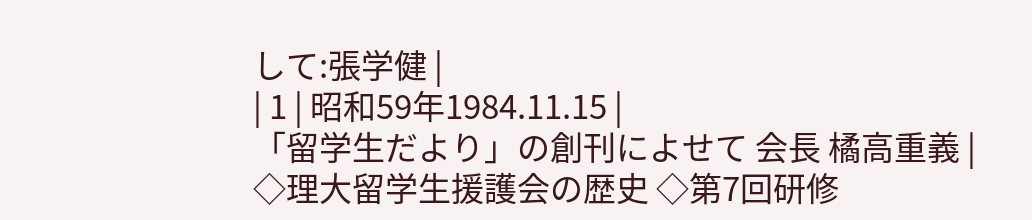して:張学健 |
| 1 | 昭和59年1984.11.15 |
「留学生だより」の創刊によせて 会長 橘高重義 |
◇理大留学生援護会の歴史 ◇第7回研修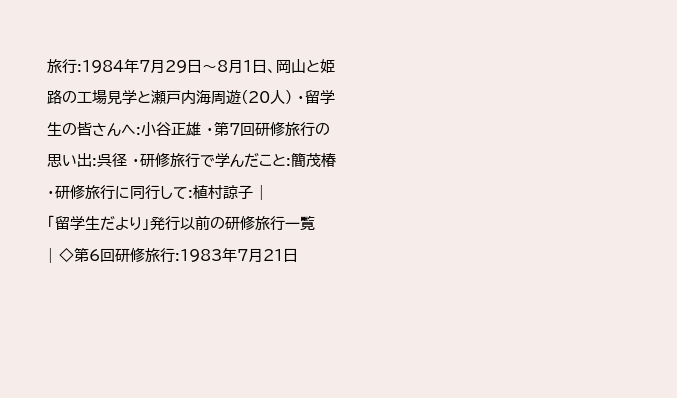旅行:1984年7月29日〜8月1日、岡山と姫路の工場見学と瀬戸内海周遊(20人) ・留学生の皆さんへ:小谷正雄 ・第7回研修旅行の思い出:呉径 ・研修旅行で学んだこと:簡茂椿 ・研修旅行に同行して:植村諒子 |
「留学生だより」発行以前の研修旅行一覧
| ◇第6回研修旅行:1983年7月21日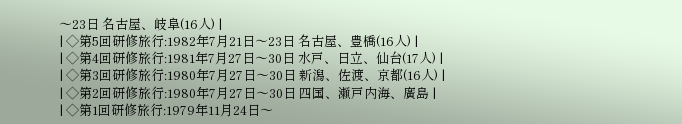〜23日 名古屋、岐阜(16人) |
| ◇第5回研修旅行:1982年7月21日〜23日 名古屋、豊橋(16人) |
| ◇第4回研修旅行:1981年7月27日〜30日 水戸、日立、仙台(17人) |
| ◇第3回研修旅行:1980年7月27日〜30日 新潟、佐渡、京都(16人) |
| ◇第2回研修旅行:1980年7月27日〜30日 四国、瀬戸内海、廣島 |
| ◇第1回研修旅行:1979年11月24日〜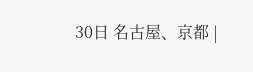30日 名古屋、京都 |